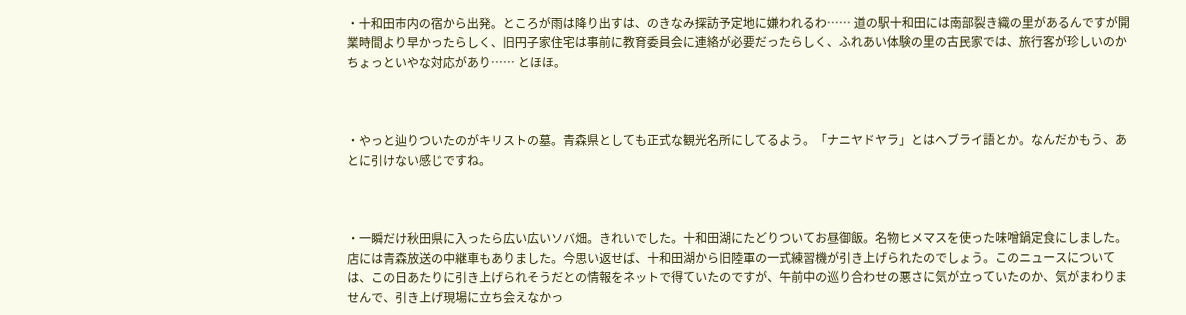・十和田市内の宿から出発。ところが雨は降り出すは、のきなみ探訪予定地に嫌われるわ…… 道の駅十和田には南部裂き織の里があるんですが開業時間より早かったらしく、旧円子家住宅は事前に教育委員会に連絡が必要だったらしく、ふれあい体験の里の古民家では、旅行客が珍しいのかちょっといやな対応があり…… とほほ。



・やっと辿りついたのがキリストの墓。青森県としても正式な観光名所にしてるよう。「ナニヤドヤラ」とはヘブライ語とか。なんだかもう、あとに引けない感じですね。



・一瞬だけ秋田県に入ったら広い広いソバ畑。きれいでした。十和田湖にたどりついてお昼御飯。名物ヒメマスを使った味噌鍋定食にしました。店には青森放送の中継車もありました。今思い返せば、十和田湖から旧陸軍の一式練習機が引き上げられたのでしょう。このニュースについては、この日あたりに引き上げられそうだとの情報をネットで得ていたのですが、午前中の巡り合わせの悪さに気が立っていたのか、気がまわりませんで、引き上げ現場に立ち会えなかっ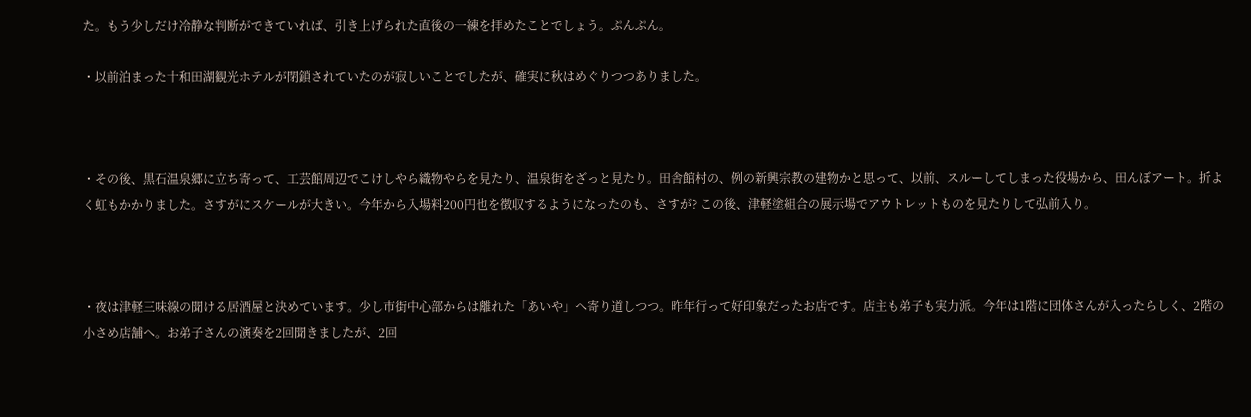た。もう少しだけ冷静な判断ができていれば、引き上げられた直後の一練を拝めたことでしょう。ぷんぷん。

・以前泊まった十和田湖観光ホテルが閉鎖されていたのが寂しいことでしたが、確実に秋はめぐりつつありました。



・その後、黒石温泉郷に立ち寄って、工芸館周辺でこけしやら織物やらを見たり、温泉街をざっと見たり。田舎館村の、例の新興宗教の建物かと思って、以前、スルーしてしまった役場から、田んぼアート。折よく虹もかかりました。さすがにスケールが大きい。今年から入場料200円也を徴収するようになったのも、さすが? この後、津軽塗組合の展示場でアウトレットものを見たりして弘前入り。



・夜は津軽三味線の聞ける居酒屋と決めています。少し市街中心部からは離れた「あいや」へ寄り道しつつ。昨年行って好印象だったお店です。店主も弟子も実力派。今年は1階に団体さんが入ったらしく、2階の小さめ店舗へ。お弟子さんの演奏を2回聞きましたが、2回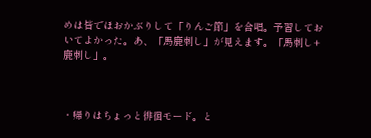めは皆でほおかぶりして「りんご節」を合唱。予習しておいてよかった。あ、「馬鹿刺し」が見えます。「馬刺し+鹿刺し」。



・帰りはちょっと徘徊モード。と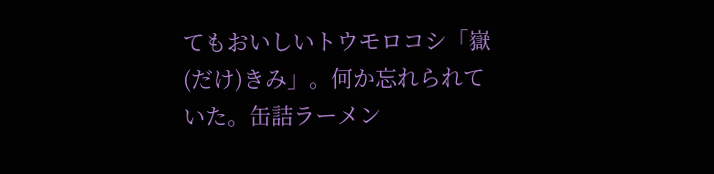てもおいしいトウモロコシ「嶽(だけ)きみ」。何か忘れられていた。缶詰ラーメン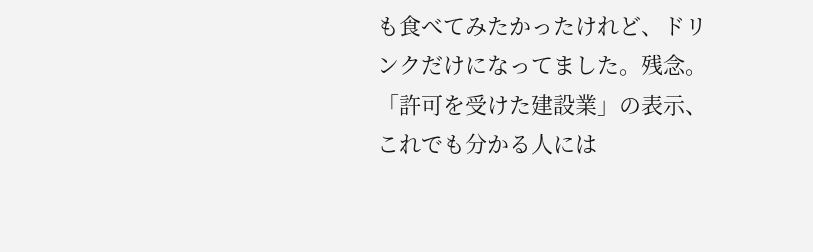も食べてみたかったけれど、ドリンクだけになってました。残念。「許可を受けた建設業」の表示、これでも分かる人には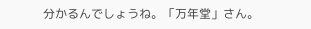分かるんでしょうね。「万年堂」さん。